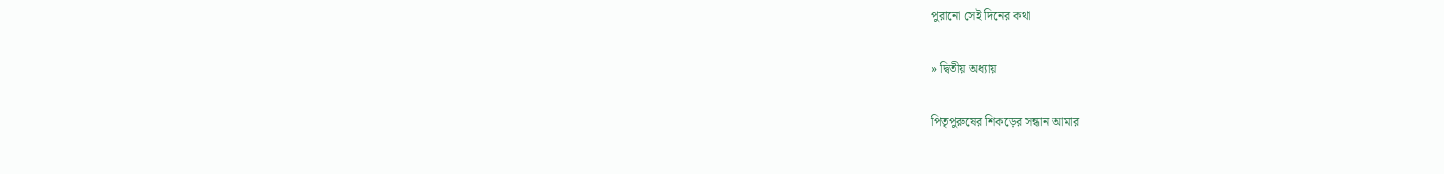পুরানো সেই দিনের কথা

» দ্বিতীয় অধ্যায়

পিতৃপুরুষের শিকড়ের সন্ধান আমার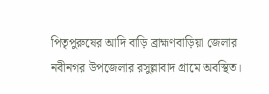পিতৃপুরুষের আদি বাড়ি ব্রাহ্মণবাড়িয়া জেলার নবীনগর উপজেলার রসুল্লাবাদ গ্রামে অবস্থিত।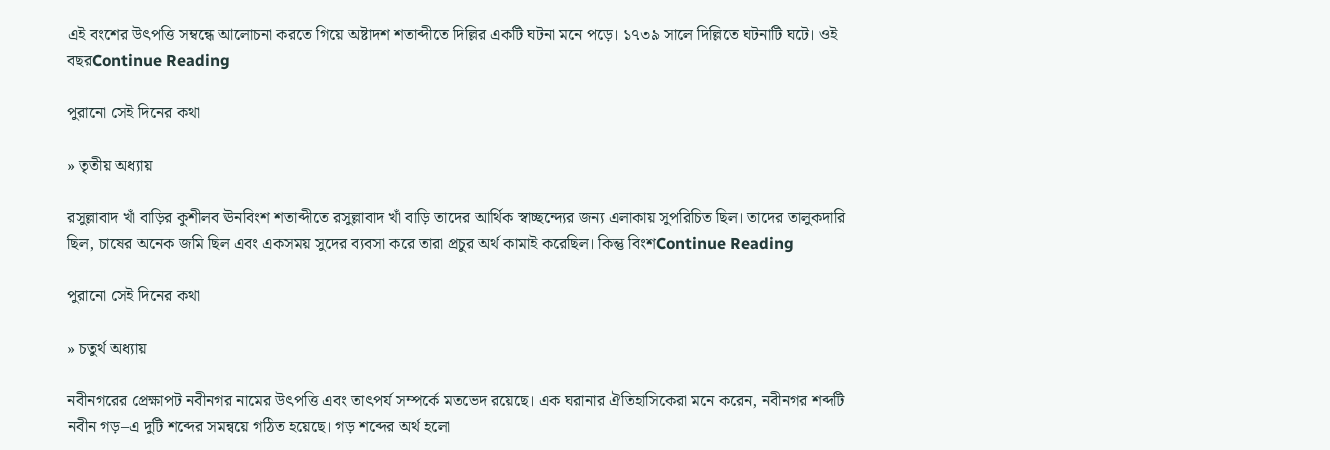এই বংশের উৎপত্তি সম্বন্ধে আলোচনা করতে গিয়ে অষ্টাদশ শতাব্দীতে দিল্লির একটি ঘটনা মনে পড়ে। ১৭৩৯ সালে দিল্লিতে ঘটনাটি ঘটে। ওই বছরContinue Reading

পুরানো সেই দিনের কথা

» তৃতীয় অধ্যায়

রসুল্লাবাদ খাঁ বাড়ির কুশীলব ঊনবিংশ শতাব্দীতে রসুল্লাবাদ খাঁ বাড়ি তাদের আর্থিক স্বাচ্ছন্দ্যের জন্য এলাকায় সুপরিচিত ছিল। তাদের তালুকদারি ছিল, চাষের অনেক জমি ছিল এবং একসময় সুদের ব্যবসা করে তারা প্রচুর অর্থ কামাই করেছিল। কিন্তু বিংশContinue Reading

পুরানো সেই দিনের কথা

» চতুর্থ অধ্যায়

নবীনগরের প্রেক্ষাপট নবীনগর নামের উৎপত্তি এবং তাৎপর্য সম্পর্কে মতভেদ রয়েছে। এক ঘরানার ঐতিহাসিকেরা মনে করেন, নবীনগর শব্দটি নবীন গড়–এ দুটি শব্দের সমন্বয়ে গঠিত হয়েছে। গড় শব্দের অর্থ হলো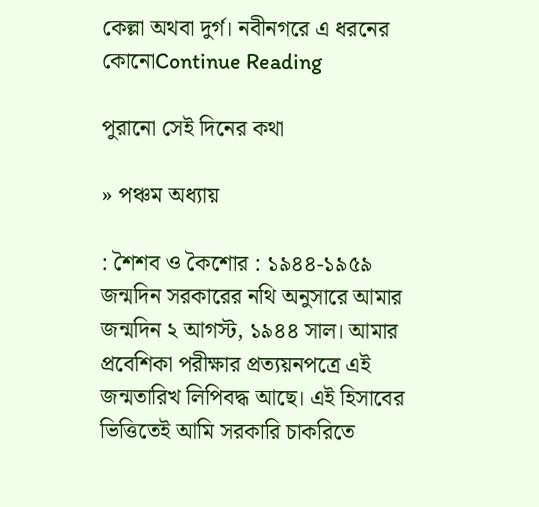কেল্লা অথবা দুর্গ। নবীনগরে এ ধরনের কোনোContinue Reading

পুরানো সেই দিনের কথা

» পঞ্চম অধ্যায়

: শৈশব ও কৈশোর : ১৯৪৪-১৯৫৯ জন্মদিন সরকারের নথি অনুসারে আমার জন্মদিন ২ আগস্ট, ১৯৪৪ সাল। আমার প্রবেশিকা পরীক্ষার প্রত্যয়নপত্রে এই জন্মতারিখ লিপিবদ্ধ আছে। এই হিসাবের ভিত্তিতেই আমি সরকারি চাকরিতে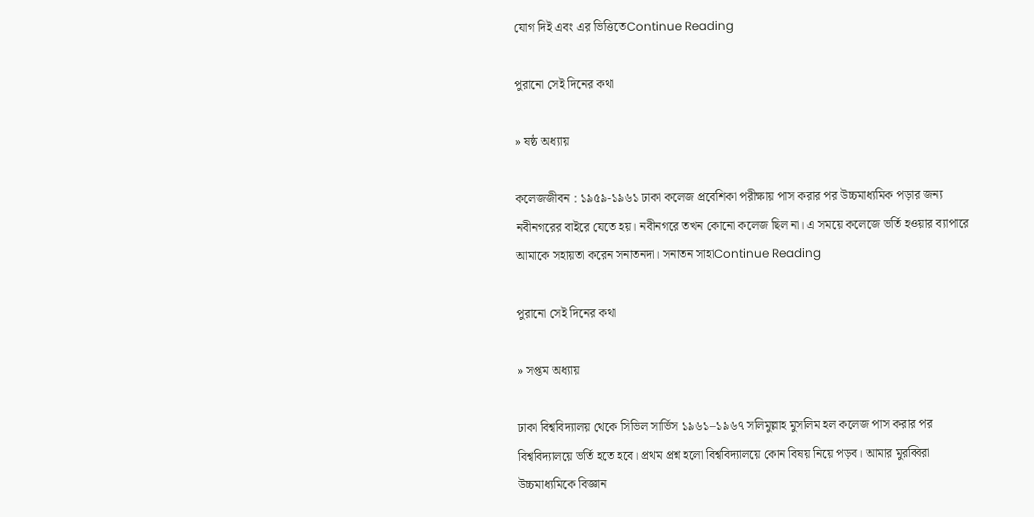যোগ দিই এবং এর ভিত্তিতেContinue Reading

পুরানো সেই দিনের কথা

» ষষ্ঠ অধ্যায়

কলেজজীবন : ১৯৫৯-১৯৬১ ঢাকা কলেজ প্রবেশিকা পরীক্ষায় পাস করার পর উচ্চমাধ্যমিক পড়ার জন্য নবীনগরের বাইরে যেতে হয়। নবীনগরে তখন কোনো কলেজ ছিল না। এ সময়ে কলেজে ভর্তি হওয়ার ব্যাপারে আমাকে সহায়তা করেন সনাতনদা। সনাতন সাহাContinue Reading

পুরানো সেই দিনের কথা

» সপ্তম অধ্যায়

ঢাকা বিশ্ববিদ্যালয় থেকে সিভিল সার্ভিস ১৯৬১–১৯৬৭ সলিমুল্লাহ মুসলিম হল কলেজ পাস করার পর বিশ্ববিদ্যালয়ে ভর্তি হতে হবে। প্রথম প্রশ্ন হলো বিশ্ববিদ্যালয়ে কোন বিষয় নিয়ে পড়ব। আমার মুরব্বিরা উচ্চমাধ্যমিকে বিজ্ঞান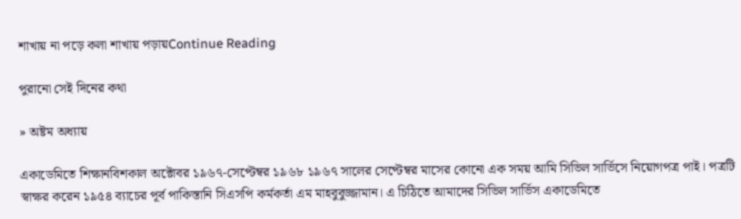শাখায় না পড়ে কলা শাখায় পড়ায়Continue Reading

পুরানো সেই দিনের কথা

» অষ্টম অধ্যায়

একাডেমিতে শিক্ষানবিশকাল অক্টোবর ১৯৬৭-সেপ্টেম্বর ১৯৬৮ ১৯৬৭ সালের সেপ্টেম্বর মাসের কোনো এক সময় আমি সিভিল সার্ভিসে নিয়োগপত্র পাই। পত্রটি স্বাক্ষর করেন ১৯৫৪ ব্যাচের পূর্ব পাকিস্তানি সিএসপি কর্মকর্তা এম মাহবুবুজ্জামান। এ চিঠিতে আমাদের সিভিল সার্ভিস একাডেমিতে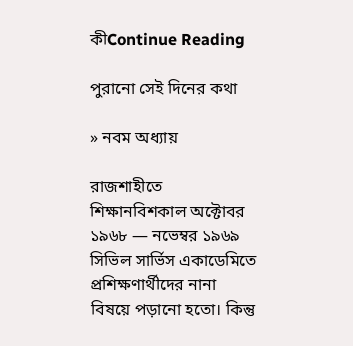কীContinue Reading

পুরানো সেই দিনের কথা

» নবম অধ্যায়

রাজশাহীতে শিক্ষানবিশকাল অক্টোবর ১৯৬৮ — নভেম্বর ১৯৬৯ সিভিল সার্ভিস একাডেমিতে প্রশিক্ষণার্থীদের নানা বিষয়ে পড়ানো হতো। কিন্তু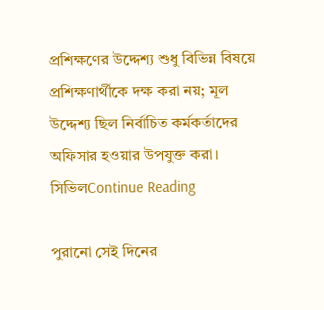প্রশিক্ষণের উদ্দেশ্য শুধু বিভিন্ন বিষয়ে প্রশিক্ষণার্থীকে দক্ষ করা নয়; মূল উদ্দেশ্য ছিল নির্বাচিত কর্মকর্তাদের অফিসার হওয়ার উপযুক্ত করা। সিভিলContinue Reading

পুরানো সেই দিনের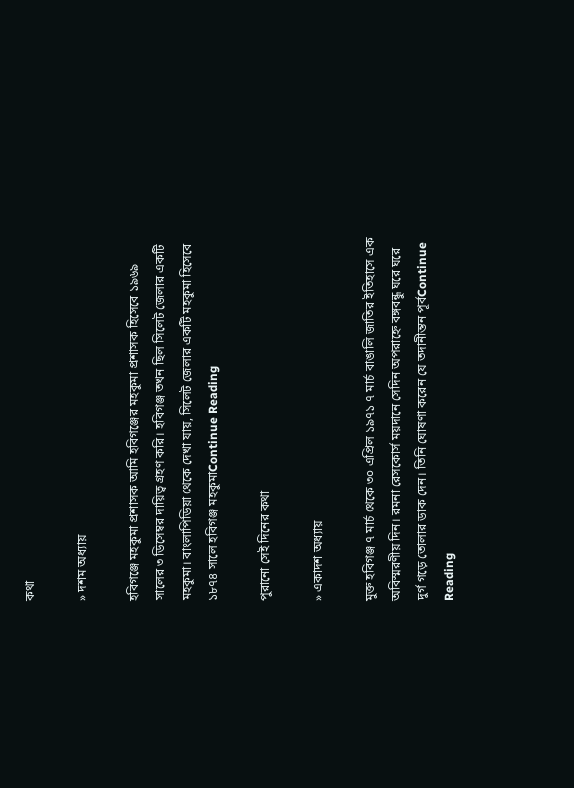কথা

» দশম অধ্যায়

হবিগঞ্জে মহকুমা প্রশাসক আমি হবিগঞ্জের মহকুমা প্রশাসক হিসেবে ১৯৬৯ সালের ৩ ডিসেম্বর দায়িত্ব গ্রহণ করি। হবিগঞ্জ তখন ছিল সিলেট জেলার একটি মহকুমা। বাংলাপিডিয়া থেকে দেখা যায়, সিলেট জেলার একটি মহকুমা হিসেবে ১৮৭৪ সালে হবিগঞ্জ মহকুমাContinue Reading

পুরানো সেই দিনের কথা

» একাদশ অধ্যায়

মুক্ত হবিগঞ্জ ৭ মার্চ থেকে ৩০ এপ্রিল ১৯৭১ ৭ মার্চ বাঙালি জাতির ইতিহাসে এক অবিস্মরণীয় দিন। রমনা রেসকোর্স ময়দানে সেদিন অপরাহ্নে বঙ্গবন্ধু ঘরে ঘরে দুর্গ গড়ে তোলার ডাক দেন। তিনি ঘোষণা করেন যে তদানীন্তন পূর্বContinue Reading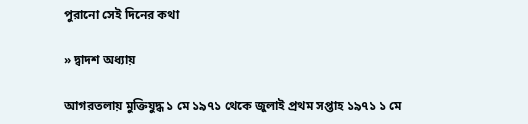পুরানো সেই দিনের কথা

» দ্বাদশ অধ্যায়

আগরতলায় মুক্তিযুদ্ধ ১ মে ১৯৭১ থেকে জুলাই প্রথম সপ্তাহ ১৯৭১ ১ মে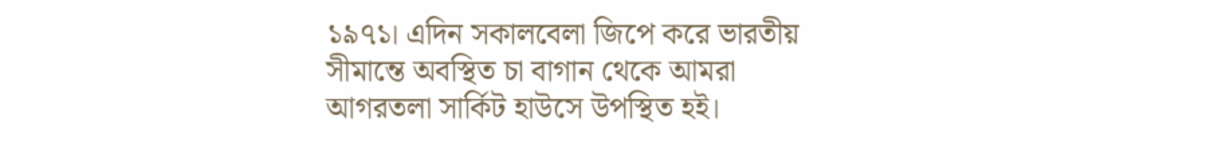১৯৭১। এদিন সকালবেলা জিপে করে ভারতীয় সীমান্তে অবস্থিত চা বাগান থেকে আমরা আগরতলা সার্কিট হাউসে উপস্থিত হই।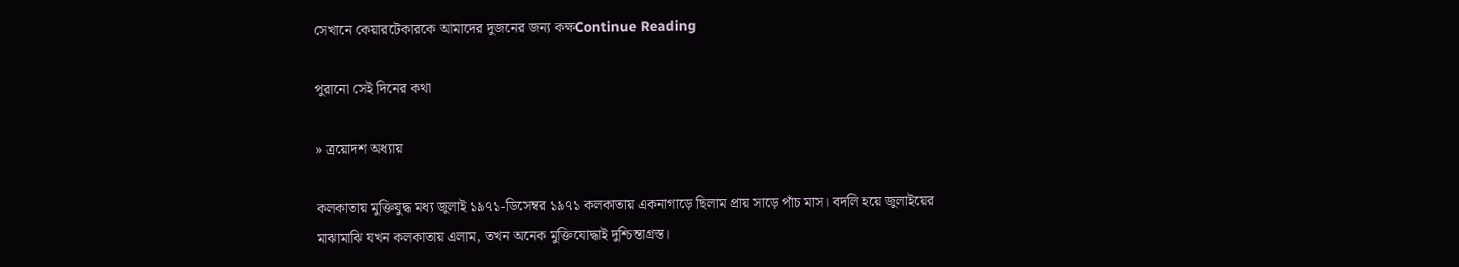সেখানে কেয়ারটেকারকে আমাদের দুজনের জন্য কক্ষContinue Reading

পুরানো সেই দিনের কথা

» ত্রয়োদশ অধ্যায়

কলকাতায় মুক্তিযুদ্ধ মধ্য জুলাই ১৯৭১-ডিসেম্বর ১৯৭১ কলকাতায় একনাগাড়ে ছিলাম প্রায় সাড়ে পাঁচ মাস। বদলি হয়ে জুলাইয়ের মাঝামাঝি যখন কলকাতায় এলাম, তখন অনেক মুক্তিযোদ্ধাই দুশ্চিন্তাগ্রস্ত।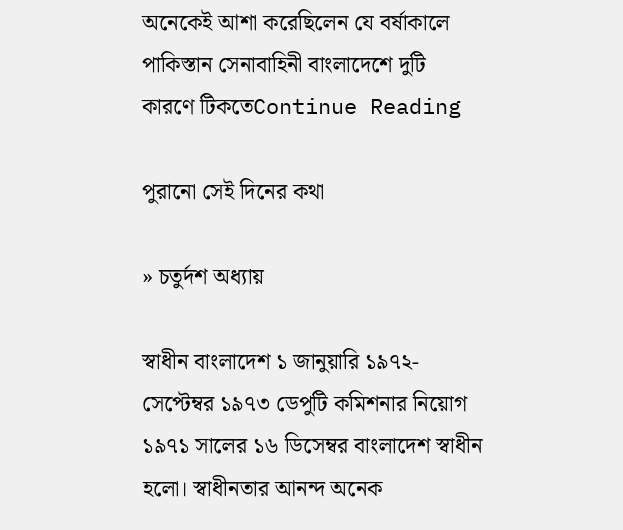অনেকেই আশা করেছিলেন যে বর্ষাকালে পাকিস্তান সেনাবাহিনী বাংলাদেশে দুটি কারণে টিকতেContinue Reading

পুরানো সেই দিনের কথা

» চতুর্দশ অধ্যায়

স্বাধীন বাংলাদেশ ১ জানুয়ারি ১৯৭২-সেপ্টেম্বর ১৯৭৩ ডেপুটি কমিশনার নিয়োগ ১৯৭১ সালের ১৬ ডিসেম্বর বাংলাদেশ স্বাধীন হলো। স্বাধীনতার আনন্দ অনেক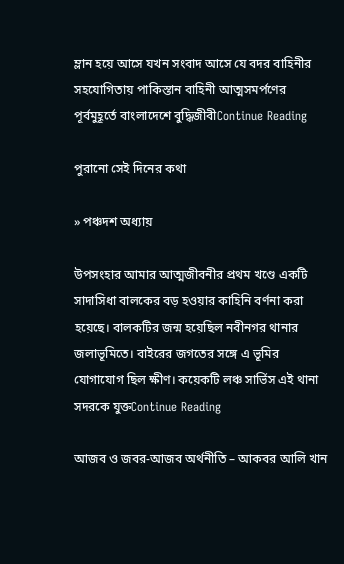ম্লান হয়ে আসে যখন সংবাদ আসে যে বদর বাহিনীর সহযোগিতায় পাকিস্তান বাহিনী আত্মসমর্পণের পূর্বমুহূর্তে বাংলাদেশে বুদ্ধিজীবীContinue Reading

পুরানো সেই দিনের কথা

» পঞ্চদশ অধ্যায়

উপসংহার আমার আত্মজীবনীর প্রথম খণ্ডে একটি সাদাসিধা বালকের বড় হওয়ার কাহিনি বর্ণনা করা হয়েছে। বালকটির জন্ম হয়েছিল নবীনগর থানার জলাভূমিতে। বাইরের জগতের সঙ্গে এ ভূমির যোগাযোগ ছিল ক্ষীণ। কয়েকটি লঞ্চ সার্ভিস এই থানা সদরকে যুক্তContinue Reading

আজব ও জবর-আজব অর্থনীতি – আকবর আলি খান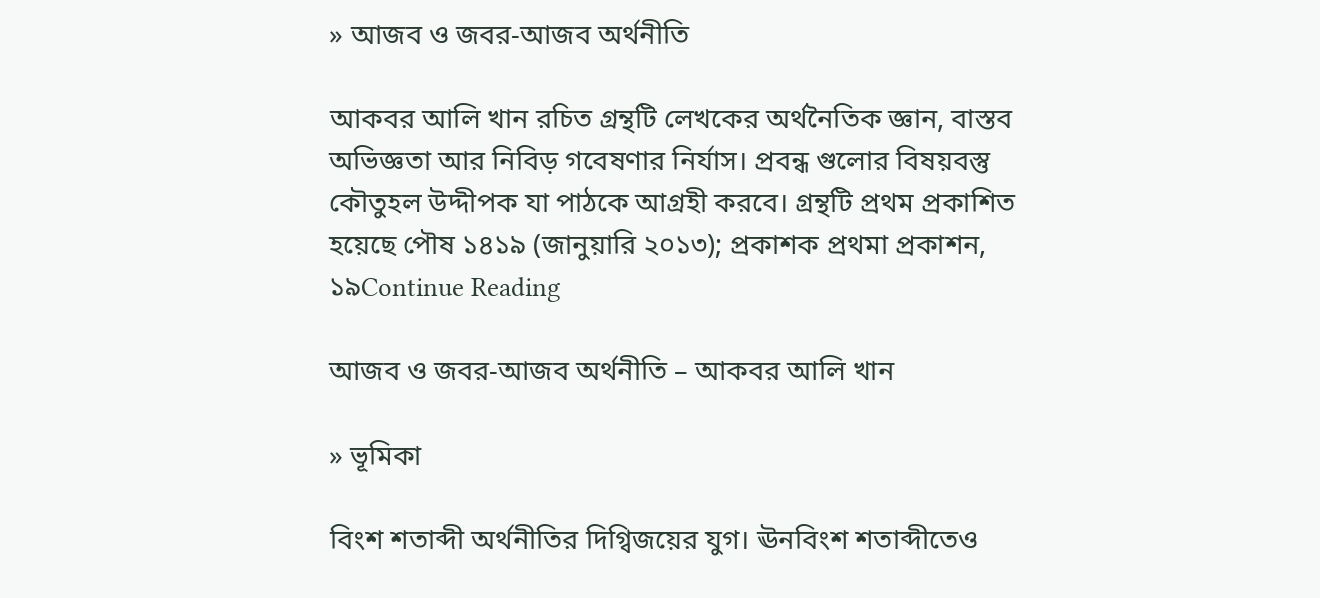» আজব ও জবর-আজব অর্থনীতি

আকবর আলি খান রচিত গ্রন্থটি লেখকের অর্থনৈতিক জ্ঞান, বাস্তব অভিজ্ঞতা আর নিবিড় গবেষণার নির্যাস। প্রবন্ধ গুলোর বিষয়বস্তু কৌতুহল উদ্দীপক যা পাঠকে আগ্রহী করবে। গ্রন্থটি প্রথম প্রকাশিত হয়েছে পৌষ ১৪১৯ (জানুয়ারি ২০১৩); প্রকাশক প্রথমা প্রকাশন, ১৯Continue Reading

আজব ও জবর-আজব অর্থনীতি – আকবর আলি খান

» ভূমিকা

বিংশ শতাব্দী অর্থনীতির দিগ্বিজয়ের যুগ। ঊনবিংশ শতাব্দীতেও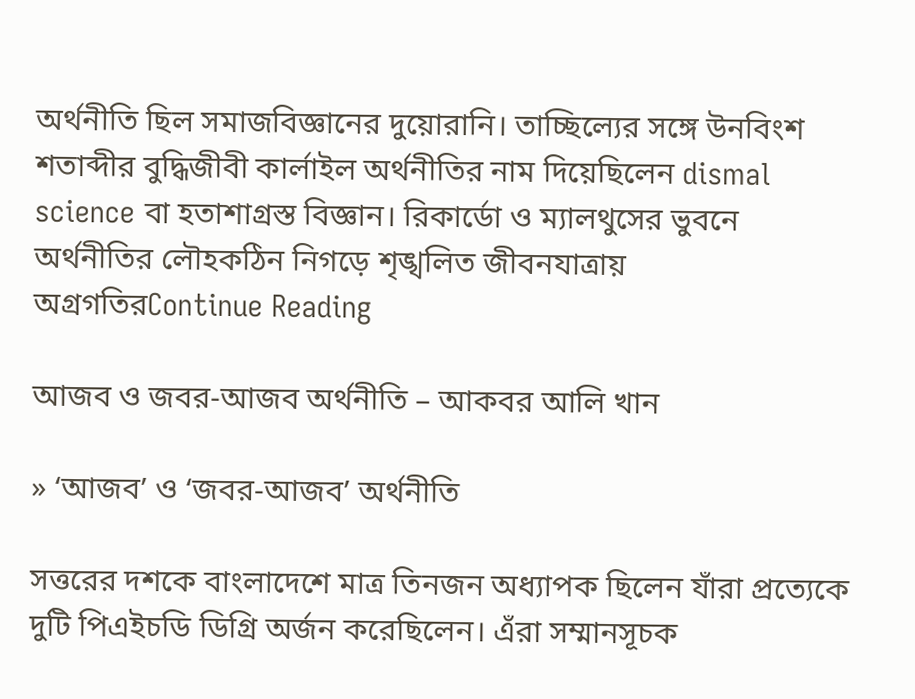অর্থনীতি ছিল সমাজবিজ্ঞানের দুয়োরানি। তাচ্ছিল্যের সঙ্গে উনবিংশ শতাব্দীর বুদ্ধিজীবী কার্লাইল অর্থনীতির নাম দিয়েছিলেন dismal science বা হতাশাগ্রস্ত বিজ্ঞান। রিকার্ডো ও ম্যালথুসের ভুবনে অর্থনীতির লৌহকঠিন নিগড়ে শৃঙ্খলিত জীবনযাত্রায় অগ্রগতিরContinue Reading

আজব ও জবর-আজব অর্থনীতি – আকবর আলি খান

» ‘আজব’ ও ‘জবর-আজব’ অর্থনীতি

সত্তরের দশকে বাংলাদেশে মাত্র তিনজন অধ্যাপক ছিলেন যাঁরা প্রত্যেকে দুটি পিএইচডি ডিগ্রি অর্জন করেছিলেন। এঁরা সম্মানসূচক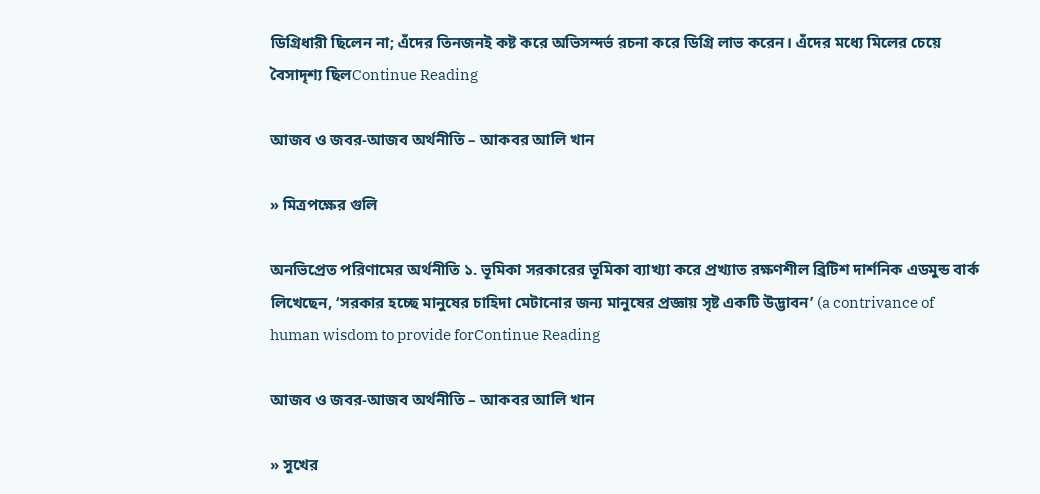ডিগ্রিধারী ছিলেন না; এঁদের তিনজনই কষ্ট করে অভিসন্দর্ভ রচনা করে ডিগ্রি লাভ করেন। এঁদের মধ্যে মিলের চেয়ে বৈসাদৃশ্য ছিলContinue Reading

আজব ও জবর-আজব অর্থনীতি – আকবর আলি খান

» মিত্রপক্ষের গুলি

অনভিপ্রেত পরিণামের অর্থনীতি ১. ভূমিকা সরকারের ভূমিকা ব্যাখ্যা করে প্রখ্যাত রক্ষণশীল ব্রিটিশ দার্শনিক এডমুন্ড বার্ক লিখেছেন, ‘সরকার হচ্ছে মানুষের চাহিদা মেটানোর জন্য মানুষের প্রজ্ঞায় সৃষ্ট একটি উদ্ভাবন’ (a contrivance of human wisdom to provide forContinue Reading

আজব ও জবর-আজব অর্থনীতি – আকবর আলি খান

» সুখের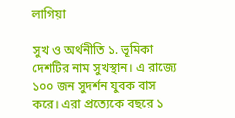লাগিয়া

সুখ ও অর্থনীতি ১. ভূমিকা দেশটির নাম সুখস্থান। এ রাজ্যে ১০০ জন সুদর্শন যুবক বাস করে। এরা প্রত্যেকে বছরে ১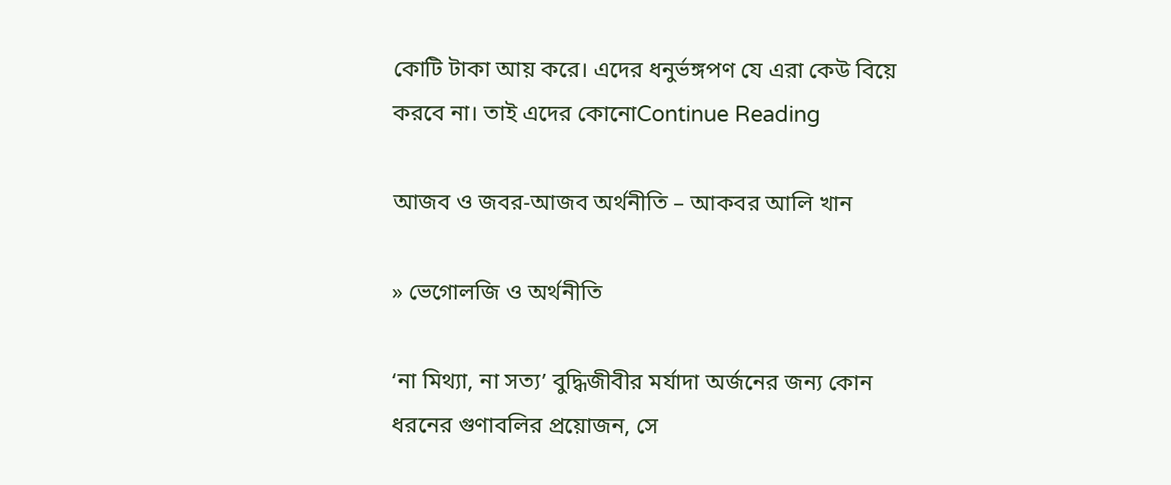কোটি টাকা আয় করে। এদের ধনুর্ভঙ্গপণ যে এরা কেউ বিয়ে করবে না। তাই এদের কোনোContinue Reading

আজব ও জবর-আজব অর্থনীতি – আকবর আলি খান

» ভেগোলজি ও অর্থনীতি

‘না মিথ্যা, না সত্য’ বুদ্ধিজীবীর মর্যাদা অর্জনের জন্য কোন ধরনের গুণাবলির প্রয়োজন, সে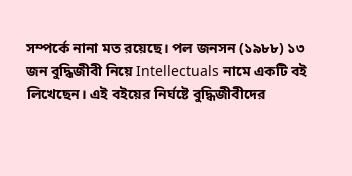সম্পর্কে নানা মত রয়েছে। পল জনসন (১৯৮৮) ১৩ জন বুদ্ধিজীবী নিয়ে Intellectuals নামে একটি বই লিখেছেন। এই বইয়ের নির্ঘষ্টে বুদ্ধিজীবীদের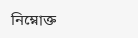নিম্নোক্ত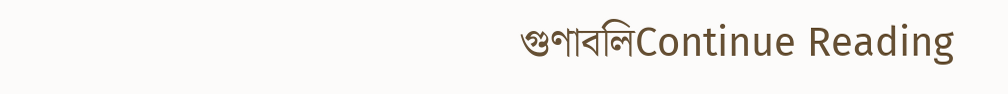গুণাবলিContinue Reading